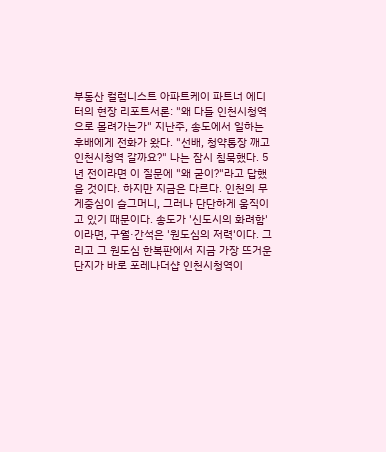부동산 컬럼니스트 아파트케이 파트너 에디터의 현장 리포트서론: "왜 다들 인천시청역으로 몰려가는가" 지난주, 송도에서 일하는 후배에게 전화가 왔다. "선배, 청약통장 깨고 인천시청역 갈까요?" 나는 잠시 침묵했다. 5년 전이라면 이 질문에 "왜 굳이?"라고 답했을 것이다. 하지만 지금은 다르다. 인천의 무게중심이 슬그머니, 그러나 단단하게 움직이고 있기 때문이다. 송도가 '신도시의 화려함'이라면, 구월·간석은 '원도심의 저력'이다. 그리고 그 원도심 한복판에서 지금 가장 뜨거운 단지가 바로 포레나더샵 인천시청역이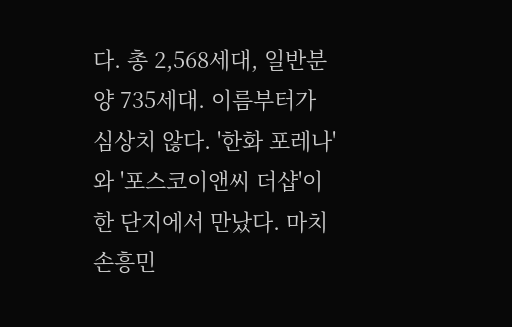다. 총 2,568세대, 일반분양 735세대. 이름부터가 심상치 않다. '한화 포레나'와 '포스코이앤씨 더샵'이 한 단지에서 만났다. 마치 손흥민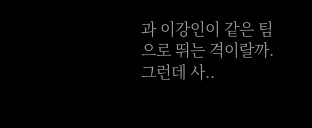과 이강인이 같은 팀으로 뛰는 격이랄까. 그런데 사..